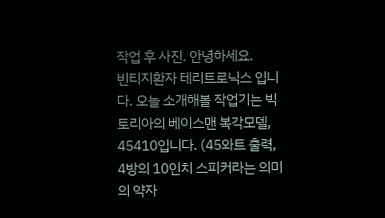작업 후 사진. 안녕하세요.
빈티지환자 테리트로닉스 입니다. 오늘 소개해볼 작업기는 빅토리아의 베이스맨 복각모델, 45410입니다. (45와트 출력, 4방의 10인치 스피커라는 의미의 약자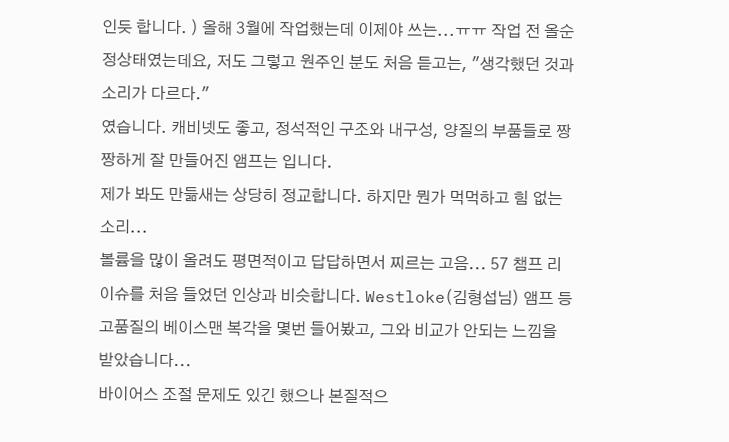인듯 합니다. ) 올해 3월에 작업했는데 이제야 쓰는...ㅠㅠ 작업 전 올순정상태였는데요, 저도 그렇고 원주인 분도 처음 듣고는, "생각했던 것과 소리가 다르다."
였습니다. 캐비넷도 좋고, 정석적인 구조와 내구성, 양질의 부품들로 짱짱하게 잘 만들어진 앰프는 입니다.
제가 봐도 만듦새는 상당히 정교합니다. 하지만 뭔가 먹먹하고 힘 없는 소리...
볼륨을 많이 올려도 평면적이고 답답하면서 찌르는 고음... 57 챔프 리이슈를 처음 들었던 인상과 비슷합니다. Westloke(김형섭님) 앰프 등 고품질의 베이스맨 복각을 몇번 들어봤고, 그와 비교가 안되는 느낌을 받았습니다...
바이어스 조절 문제도 있긴 했으나 본질적으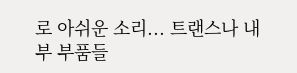로 아쉬운 소리... 트랜스나 내부 부품들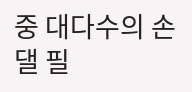중 대다수의 손댈 필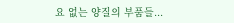요 없는 양질의 부품들...